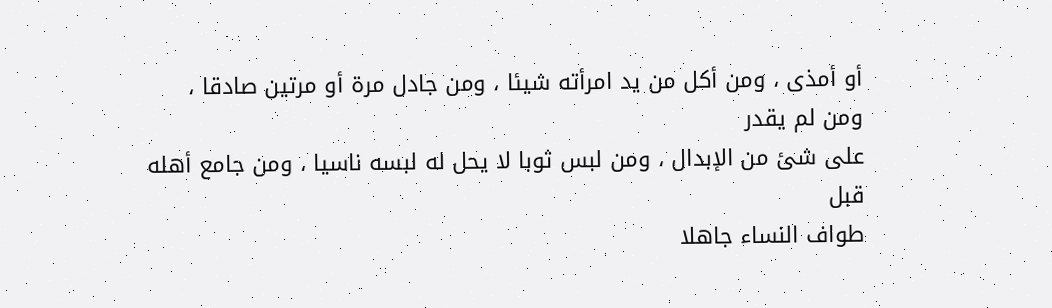أو أمذى ، ومن أكل من يد امرأته شيئا ، ومن جادل مرة أو مرتين صادقا ، ومن لم يقدر
على شئ من الإبدال ، ومن لبس ثوبا لا يحل له لبسه ناسيا ، ومن جامع أهله قبل
طواف النساء جاهلا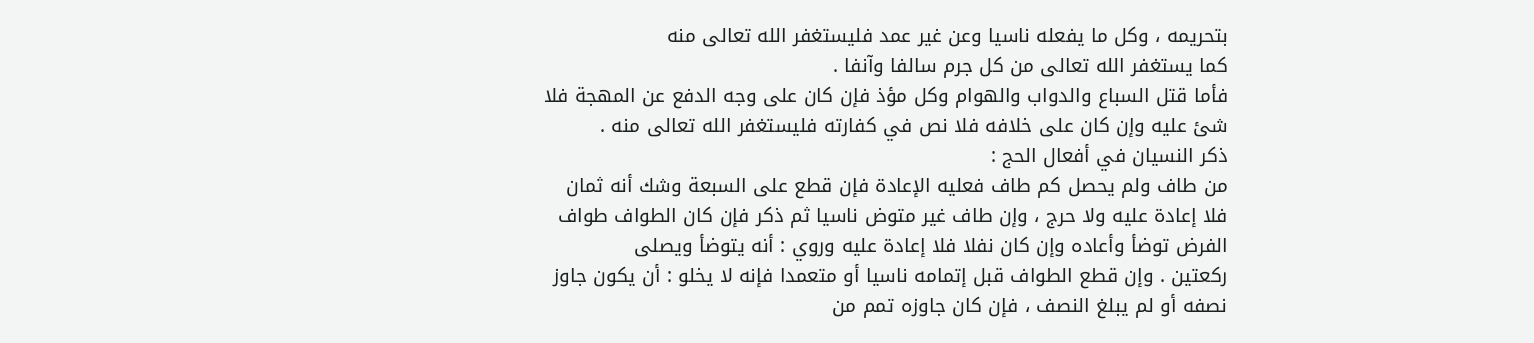بتحريمه ، وكل ما يفعله ناسيا وعن غير عمد فليستغفر الله تعالى منه
كما يستغفر الله تعالى من كل جرم سالفا وآنفا .
فأما قتل السباع والدواب والهوام وكل مؤذ فإن كان على وجه الدفع عن المهجة فلا
شئ عليه وإن كان على خلافه فلا نص في كفارته فليستغفر الله تعالى منه .
ذكر النسيان في أفعال الحج :
من طاف ولم يحصل كم طاف فعليه الإعادة فإن قطع على السبعة وشك أنه ثمان
فلا إعادة عليه ولا حرج ، وإن طاف غير متوض ناسيا ثم ذكر فإن كان الطواف طواف
الفرض توضأ وأعاده وإن كان نفلا فلا إعادة عليه وروي : أنه يتوضأ ويصلى
ركعتين . وإن قطع الطواف قبل إتمامه ناسيا أو متعمدا فإنه لا يخلو : أن يكون جاوز
نصفه أو لم يبلغ النصف ، فإن كان جاوزه تمم من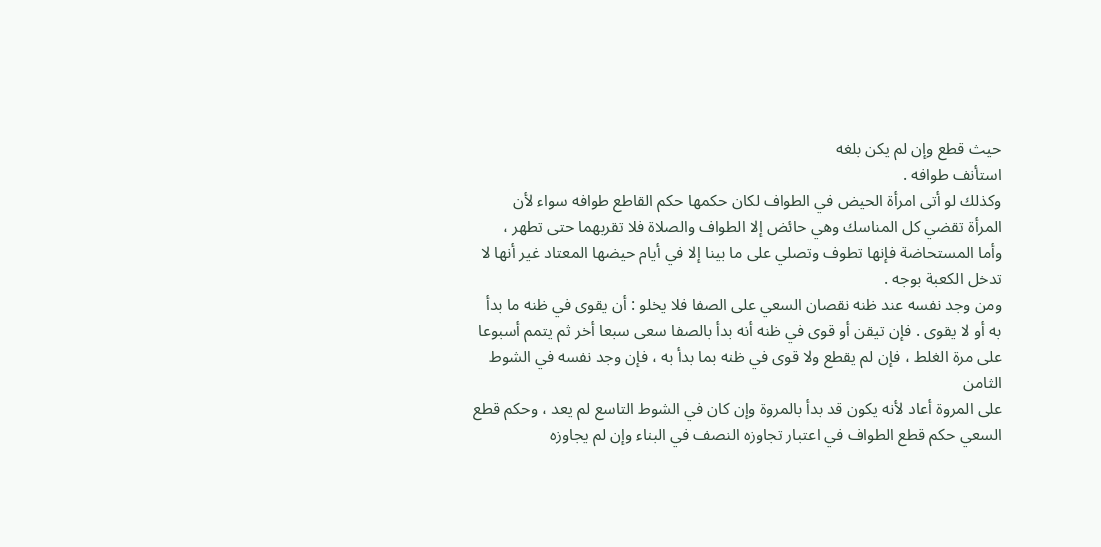حيث قطع وإن لم يكن بلغه
استأنف طوافه .
وكذلك لو أتى امرأة الحيض في الطواف لكان حكمها حكم القاطع طوافه سواء لأن
المرأة تقضي كل المناسك وهي حائض إلا الطواف والصلاة فلا تقربهما حتى تطهر ،
وأما المستحاضة فإنها تطوف وتصلي على ما بينا إلا في أيام حيضها المعتاد غير أنها لا
تدخل الكعبة بوجه .
ومن وجد نفسه عند ظنه نقصان السعي على الصفا فلا يخلو : أن يقوى في ظنه ما بدأ
به أو لا يقوى . فإن تيقن أو قوى في ظنه أنه بدأ بالصفا سعى سبعا أخر ثم يتمم أسبوعا
على مرة الغلط ، فإن لم يقطع ولا قوى في ظنه بما بدأ به ، فإن وجد نفسه في الشوط الثامن
على المروة أعاد لأنه يكون قد بدأ بالمروة وإن كان في الشوط التاسع لم يعد ، وحكم قطع
السعي حكم قطع الطواف في اعتبار تجاوزه النصف في البناء وإن لم يجاوزه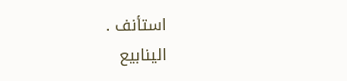استأنف .
الينابيع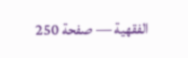الفقهية — صفحة 250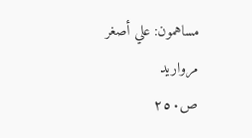مساهمون: علي أصغر مرواريد
ص٢٥٠